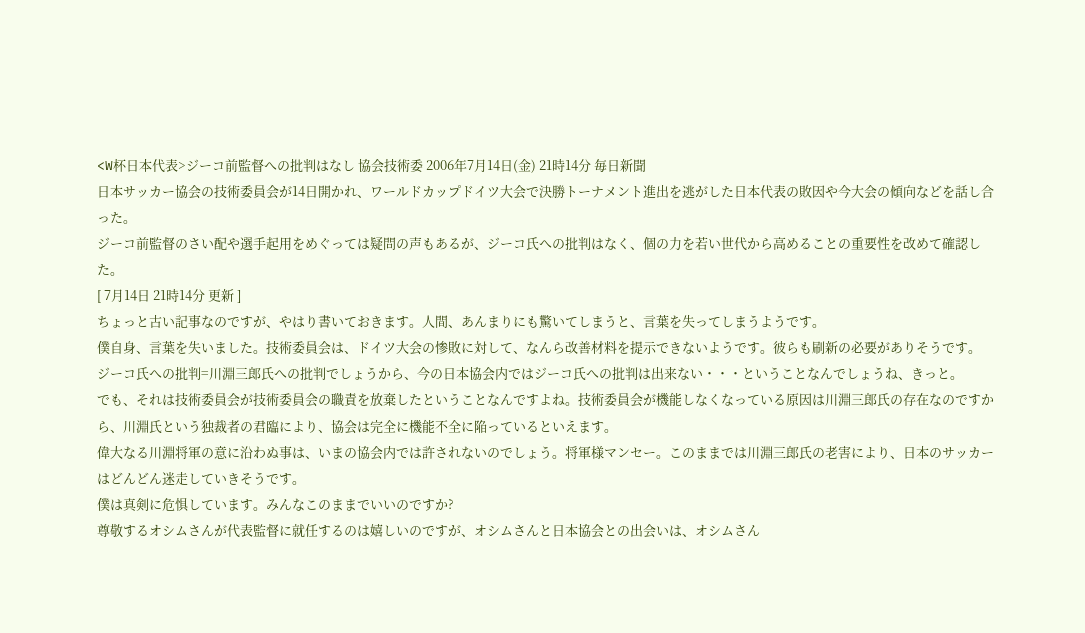<W杯日本代表>ジーコ前監督への批判はなし 協会技術委 2006年7月14日(金) 21時14分 毎日新聞
日本サッカー協会の技術委員会が14日開かれ、ワールドカップドイツ大会で決勝トーナメント進出を逃がした日本代表の敗因や今大会の傾向などを話し合った。
ジーコ前監督のさい配や選手起用をめぐっては疑問の声もあるが、ジーコ氏への批判はなく、個の力を若い世代から高めることの重要性を改めて確認した。
[ 7月14日 21時14分 更新 ]
ちょっと古い記事なのですが、やはり書いておきます。人間、あんまりにも驚いてしまうと、言葉を失ってしまうようです。
僕自身、言葉を失いました。技術委員会は、ドイツ大会の惨敗に対して、なんら改善材料を提示できないようです。彼らも刷新の必要がありそうです。
ジーコ氏への批判=川淵三郎氏への批判でしょうから、今の日本協会内ではジーコ氏への批判は出来ない・・・ということなんでしょうね、きっと。
でも、それは技術委員会が技術委員会の職責を放棄したということなんですよね。技術委員会が機能しなくなっている原因は川淵三郎氏の存在なのですから、川淵氏という独裁者の君臨により、協会は完全に機能不全に陥っているといえます。
偉大なる川淵将軍の意に沿わぬ事は、いまの協会内では許されないのでしょう。将軍様マンセー。このままでは川淵三郎氏の老害により、日本のサッカーはどんどん迷走していきそうです。
僕は真剣に危惧しています。みんなこのままでいいのですか?
尊敬するオシムさんが代表監督に就任するのは嬉しいのですが、オシムさんと日本協会との出会いは、オシムさん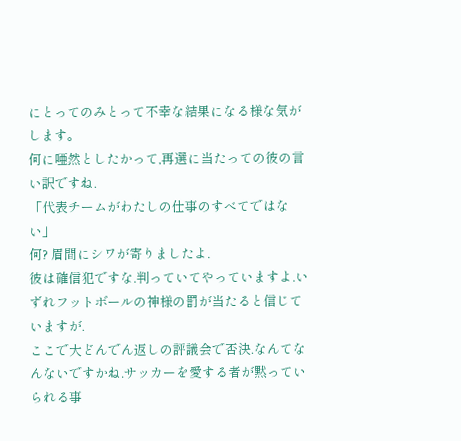にとってのみとって不幸な結果になる様な気がします。
何に唖然としたかって,再選に当たっての彼の言い訳ですね.
「代表チームがわたしの仕事のすべてではない」
何? 眉間にシワが寄りましたよ.
彼は確信犯ですな.判っていてやっていますよ.いずれフットボールの神様の罰が当たると信じていますが.
ここで大どんでん返しの評議会で否決.なんてなんないですかね.サッカーを愛する者が黙っていられる事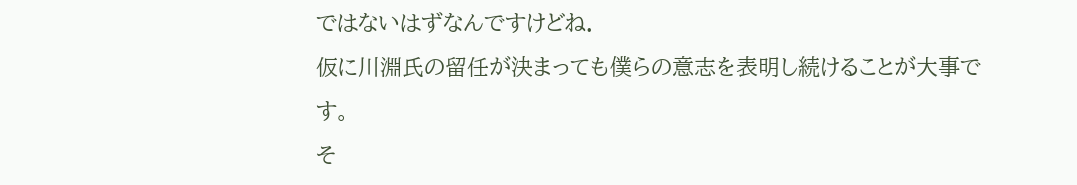ではないはずなんですけどね.
仮に川淵氏の留任が決まっても僕らの意志を表明し続けることが大事です。
そ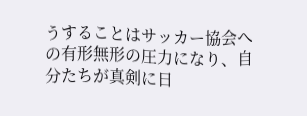うすることはサッカー協会への有形無形の圧力になり、自分たちが真剣に日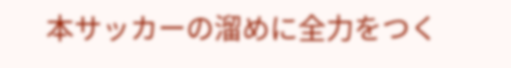本サッカーの溜めに全力をつく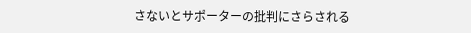さないとサポーターの批判にさらされる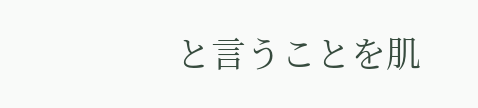と言うことを肌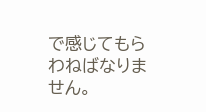で感じてもらわねばなりません。